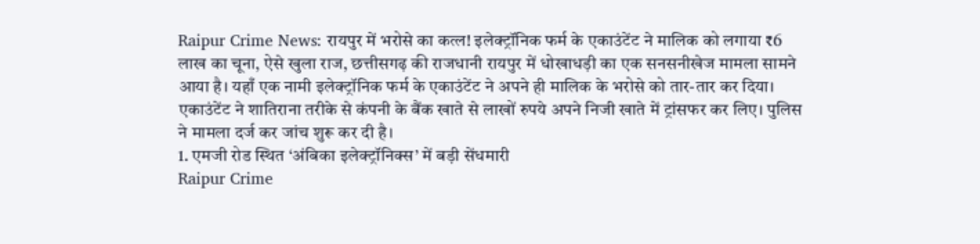Raipur Crime News: रायपुर में भरोसे का कत्ल! इलेक्ट्रॉनिक फर्म के एकाउंटेंट ने मालिक को लगाया ₹6 लाख का चूना, ऐसे खुला राज, छत्तीसगढ़ की राजधानी रायपुर में धोखाधड़ी का एक सनसनीखेज मामला सामने आया है। यहाँ एक नामी इलेक्ट्रॉनिक फर्म के एकाउंटेंट ने अपने ही मालिक के भरोसे को तार-तार कर दिया। एकाउंटेंट ने शातिराना तरीके से कंपनी के बैंक खाते से लाखों रुपये अपने निजी खाते में ट्रांसफर कर लिए। पुलिस ने मामला दर्ज कर जांच शुरू कर दी है।
1. एमजी रोड स्थित ‘अंबिका इलेक्ट्रॉनिक्स’ में बड़ी सेंधमारी
Raipur Crime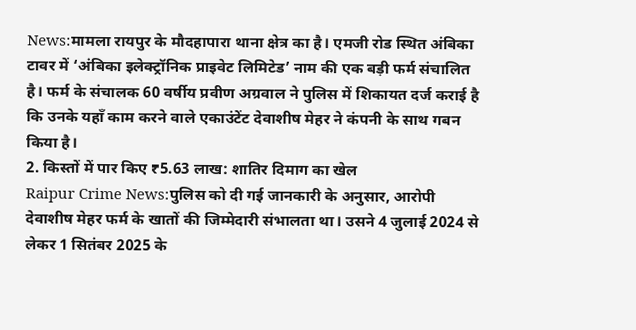News:मामला रायपुर के मौदहापारा थाना क्षेत्र का है। एमजी रोड स्थित अंबिका टावर में ‘अंबिका इलेक्ट्रॉनिक प्राइवेट लिमिटेड’ नाम की एक बड़ी फर्म संचालित है। फर्म के संचालक 60 वर्षीय प्रवीण अग्रवाल ने पुलिस में शिकायत दर्ज कराई है कि उनके यहाँ काम करने वाले एकाउंटेंट देवाशीष मेहर ने कंपनी के साथ गबन किया है।
2. किस्तों में पार किए ₹5.63 लाख: शातिर दिमाग का खेल
Raipur Crime News:पुलिस को दी गई जानकारी के अनुसार, आरोपी देवाशीष मेहर फर्म के खातों की जिम्मेदारी संभालता था। उसने 4 जुलाई 2024 से लेकर 1 सितंबर 2025 के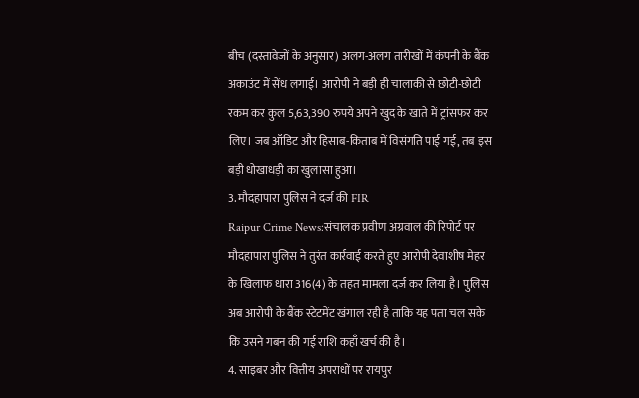बीच (दस्तावेजों के अनुसार) अलग-अलग तारीखों में कंपनी के बैंक अकाउंट में सेंध लगाई। आरोपी ने बड़ी ही चालाकी से छोटी-छोटी रकम कर कुल 5,63,390 रुपये अपने खुद के खाते में ट्रांसफर कर लिए। जब ऑडिट और हिसाब-किताब में विसंगति पाई गई, तब इस बड़ी धोखाधड़ी का खुलासा हुआ।
3. मौदहापारा पुलिस ने दर्ज की FIR
Raipur Crime News:संचालक प्रवीण अग्रवाल की रिपोर्ट पर मौदहापारा पुलिस ने तुरंत कार्रवाई करते हुए आरोपी देवाशीष मेहर के खिलाफ धारा 316(4) के तहत मामला दर्ज कर लिया है। पुलिस अब आरोपी के बैंक स्टेटमेंट खंगाल रही है ताकि यह पता चल सके कि उसने गबन की गई राशि कहाँ खर्च की है।
4. साइबर और वित्तीय अपराधों पर रायपुर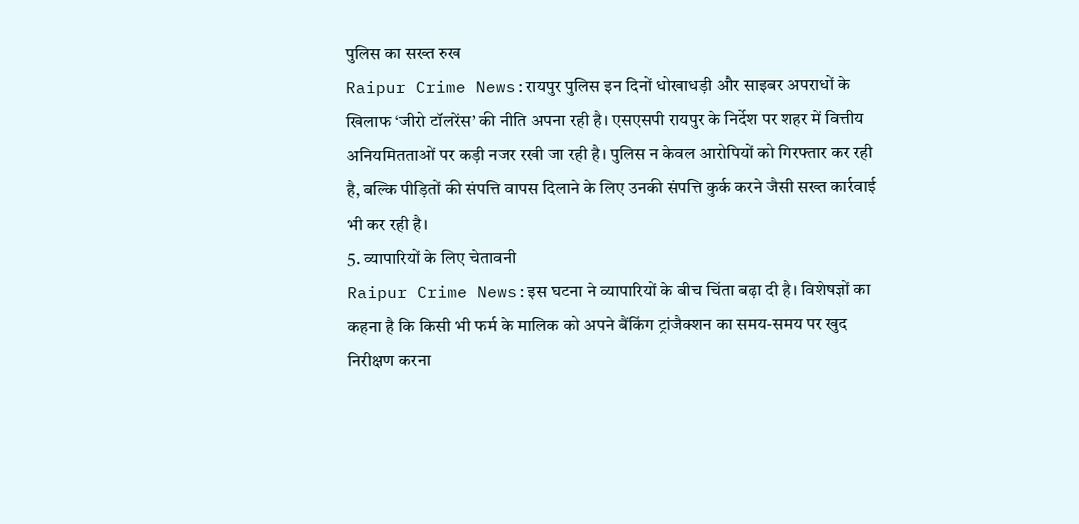पुलिस का सख्त रुख
Raipur Crime News:रायपुर पुलिस इन दिनों धोखाधड़ी और साइबर अपराधों के खिलाफ ‘जीरो टॉलरेंस’ की नीति अपना रही है। एसएसपी रायपुर के निर्देश पर शहर में वित्तीय अनियमितताओं पर कड़ी नजर रखी जा रही है। पुलिस न केवल आरोपियों को गिरफ्तार कर रही है, बल्कि पीड़ितों की संपत्ति वापस दिलाने के लिए उनकी संपत्ति कुर्क करने जैसी सख्त कार्रवाई भी कर रही है।
5. व्यापारियों के लिए चेतावनी
Raipur Crime News:इस घटना ने व्यापारियों के बीच चिंता बढ़ा दी है। विशेषज्ञों का कहना है कि किसी भी फर्म के मालिक को अपने बैंकिंग ट्रांजैक्शन का समय-समय पर खुद निरीक्षण करना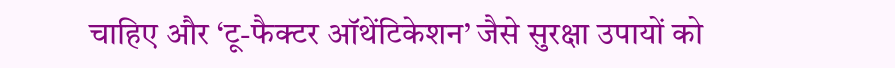चाहिए और ‘टू-फैक्टर ऑथेंटिकेशन’ जैसे सुरक्षा उपायों को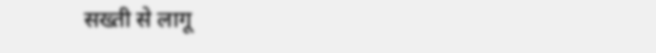सख्ती से लागू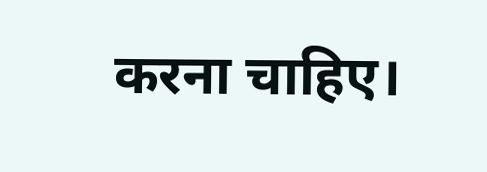करना चाहिए।